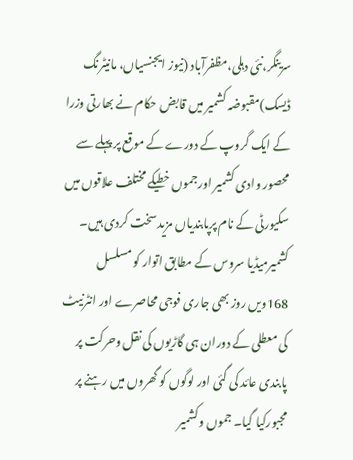سرینگر،نئی دہلی،مظفرآباد (نیوز ایجنسیاں، مانیٹرنگ ڈیسک)مقبوضہ کشمیر میں قابض حکام نے بھارتی وزرا کے ایک گروپ کے دورے کے موقع پر پہلے سے محصور وادی کشمیر اورجموں خطیکے مختلف علاقوں میں سکیورٹی کے نام پرپابندیاں مزید سخت کردی ہیں۔ کشمیرمیڈیا سروس کے مطابق اتوار کو مسلسل 168ویں روز بھی جاری فوجی محاصرے اور انٹرنیٹ کی معطلی کے دوران ہی گاڑیوں کی نقل وحرکت پر پابندی عائد کی گئی اور لوگوں کو گھروں میں رہنے پر مجبورکیا گیا۔ جموں وکشمیر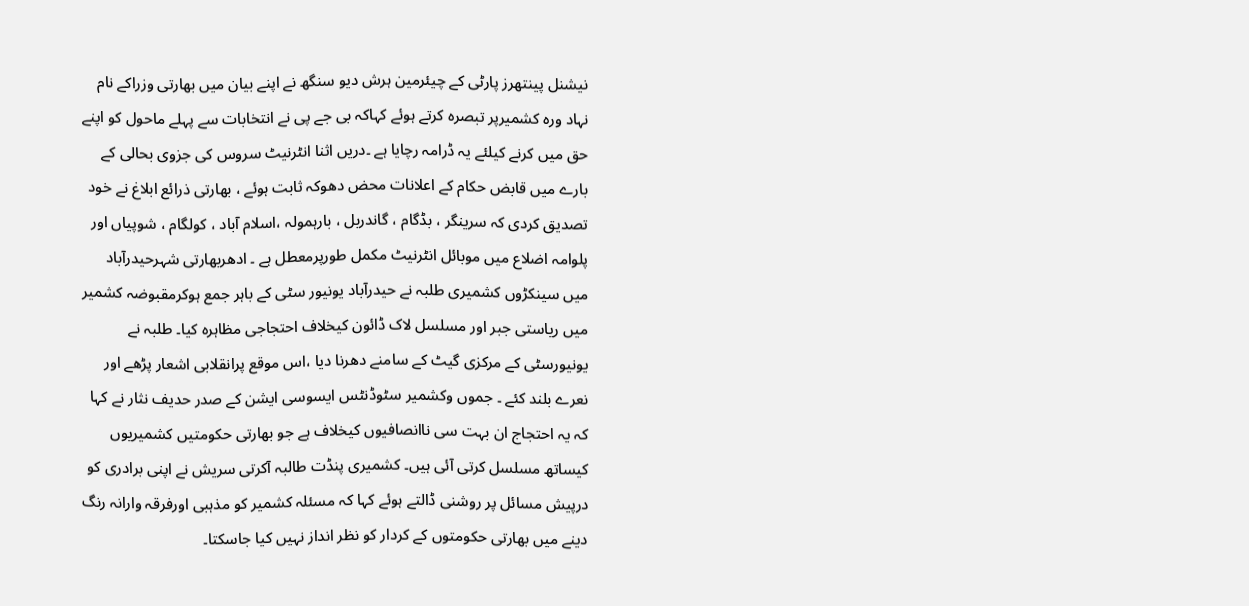نیشنل پینتھرز پارٹی کے چیئرمین ہرش دیو سنگھ نے اپنے بیان میں بھارتی وزراکے نام نہاد ورہ کشمیرپر تبصرہ کرتے ہوئے کہاکہ بی جے پی نے انتخابات سے پہلے ماحول کو اپنے حق میں کرنے کیلئے یہ ڈرامہ رچایا ہے ۔دریں اثنا انٹرنیٹ سروس کی جزوی بحالی کے بارے میں قابض حکام کے اعلانات محض دھوکہ ثابت ہوئے ، بھارتی ذرائع ابلاغ نے خود تصدیق کردی کہ سرینگر ، بڈگام ، گاندربل ، بارہمولہ ،اسلام آباد ، کولگام ، شوپیاں اور پلوامہ اضلاع میں موبائل انٹرنیٹ مکمل طورپرمعطل ہے ۔ ادھربھارتی شہرحیدرآباد میں سینکڑوں کشمیری طلبہ نے حیدرآباد یونیور سٹی کے باہر جمع ہوکرمقبوضہ کشمیر میں ریاستی جبر اور مسلسل لاک ڈائون کیخلاف احتجاجی مظاہرہ کیا۔ طلبہ نے یونیورسٹی کے مرکزی گیٹ کے سامنے دھرنا دیا ،اس موقع پرانقلابی اشعار پڑھے اور نعرے بلند کئے ۔ جموں وکشمیر سٹوڈنٹس ایسوسی ایشن کے صدر حدیف نثار نے کہا کہ یہ احتجاج ان بہت سی ناانصافیوں کیخلاف ہے جو بھارتی حکومتیں کشمیریوں کیساتھ مسلسل کرتی آئی ہیں۔ کشمیری پنڈت طالبہ آکرتی سریش نے اپنی برادری کو درپیش مسائل پر روشنی ڈالتے ہوئے کہا کہ مسئلہ کشمیر کو مذہبی اورفرقہ وارانہ رنگ دینے میں بھارتی حکومتوں کے کردار کو نظر انداز نہیں کیا جاسکتا۔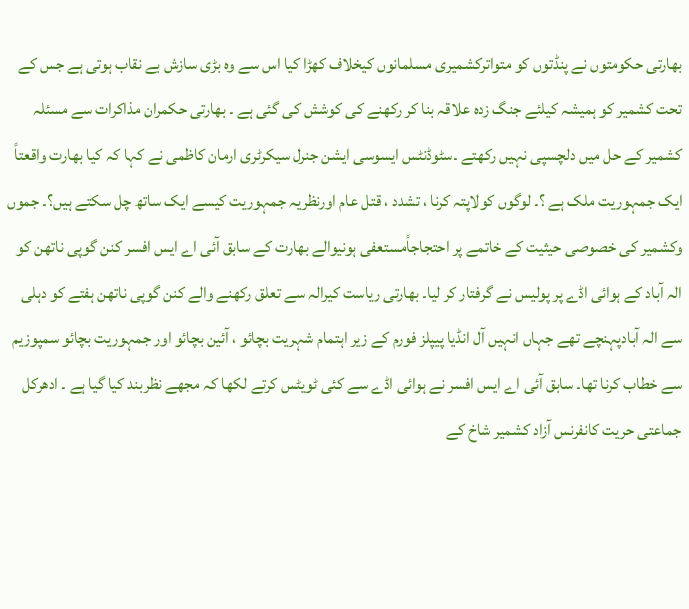بھارتی حکومتوں نے پنڈتوں کو متواترکشمیری مسلمانوں کیخلاف کھڑا کیا اس سے وہ بڑی سازش بے نقاب ہوتی ہے جس کے تحت کشمیر کو ہمیشہ کیلئے جنگ زدہ علاقہ بنا کر رکھنے کی کوشش کی گئی ہے ۔ بھارتی حکمران مذاکرات سے مسئلہ کشمیر کے حل میں دلچسپی نہیں رکھتے ۔سٹوڈنٹس ایسوسی ایشن جنرل سیکرٹری ارمان کاظمی نے کہا کہ کیا بھارت واقعتاً ایک جمہوریت ملک ہے ؟۔ لوگوں کولاپتہ کرنا ، تشدد ، قتل عام اورنظریہ جمہوریت کیسے ایک ساتھ چل سکتے ہیں؟۔ جموں وکشمیر کی خصوصی حیثیت کے خاتمے پر احتجاجاًمستعفی ہونیوالے بھارت کے سابق آئی اے ایس افسر کنن گوپی ناتھن کو الہ آباد کے ہوائی اڈے پر پولیس نے گرفتار کر لیا۔ بھارتی ریاست کیرالہ سے تعلق رکھنے والے کنن گوپی ناتھن ہفتے کو دہلی سے الہ آبادپہنچے تھے جہاں انہیں آل انڈیا پیپلز فورم کے زیر اہتمام شہریت بچائو ، آئین بچائو اور جمہوریت بچائو سمپوزیم سے خطاب کرنا تھا۔ سابق آئی اے ایس افسر نے ہوائی اڈے سے کئی ٹویٹس کرتے لکھا کہ مجھے نظربند کیا گیا ہے ۔ ادھرکل جماعتی حریت کانفرنس آزاد کشمیر شاخ کے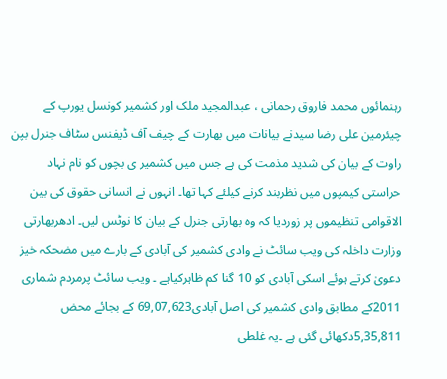رہنمائوں محمد فاروق رحمانی ، عبدالمجید ملک اور کشمیر کونسل یورپ کے چیئرمین علی رضا سیدنے بیانات میں بھارت کے چیف آف ڈیفنس سٹاف جنرل بپن راوت کے بیان کی شدید مذمت کی ہے جس میں کشمیر ی بچوں کو نام نہاد حراستی کیمپوں میں نظربند کرنے کیلئے کہا تھا۔ انہوں نے انسانی حقوق کی بین الاقوامی تنظیموں پر زوردیا کہ وہ بھارتی جنرل کے بیان کا نوٹس لیں۔ ادھربھارتی وزارت داخلہ کی ویب سائٹ نے وادی کشمیر کی آبادی کے بارے میں مضحکہ خیز دعویٰ کرتے ہوئے اسکی آبادی کو 10 گنا کم ظاہرکیاہے ۔ ویب سائٹ پرمردم شماری 2011کے مطابق وادی کشمیر کی اصل آبادی69,07,623 کے بجائے محض 5,35,811دکھائی گئی ہے ۔یہ غلطی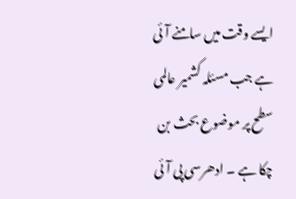ایسے وقت میں سامنے آئی ہے جب مسئلہ کشمیر عالمی سطح پر موضوع بحث بن چکا ہے ۔ ادھرسی پی آئی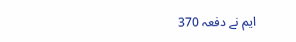ایم نے دفعہ 370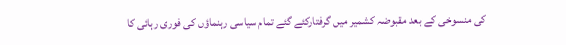کی منسوخی کے بعد مقبوضہ کشمیر میں گرفتارکئے گئے تمام سیاسی رہنماؤں کی فوری رہائی کا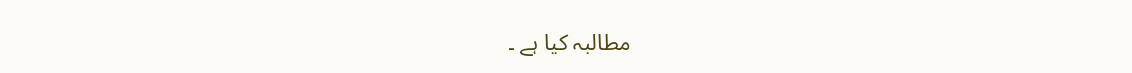مطالبہ کیا ہے ۔